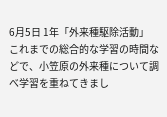6月5日 1年「外来種駆除活動」
これまでの総合的な学習の時間などで、小笠原の外来種について調べ学習を重ねてきまし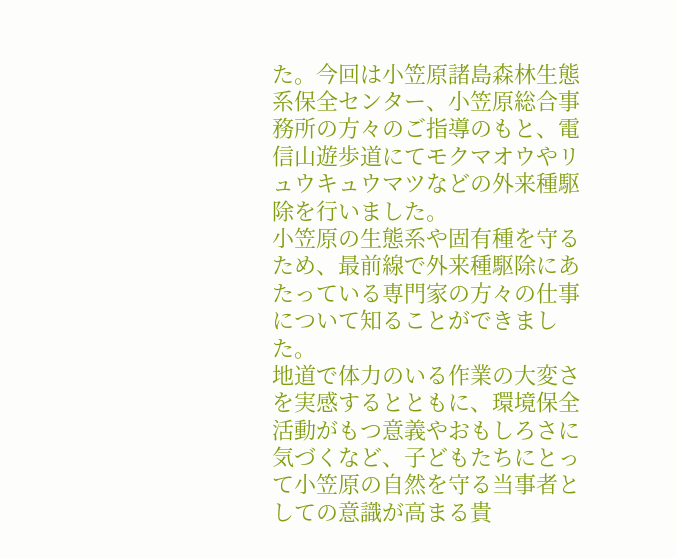た。今回は小笠原諸島森林生態系保全センター、小笠原総合事務所の方々のご指導のもと、電信山遊歩道にてモクマオウやリュウキュウマツなどの外来種駆除を行いました。
小笠原の生態系や固有種を守るため、最前線で外来種駆除にあたっている専門家の方々の仕事について知ることができました。
地道で体力のいる作業の大変さを実感するとともに、環境保全活動がもつ意義やおもしろさに気づくなど、子どもたちにとって小笠原の自然を守る当事者としての意識が高まる貴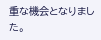重な機会となりました。